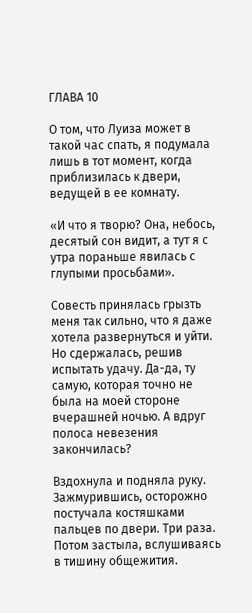ГЛАВА 10

О том, что Луиза может в такой час спать, я подумала лишь в тот момент, когда приблизилась к двери, ведущей в ее комнату.

«И что я творю? Она, небось, десятый сон видит, а тут я с утра пораньше явилась с глупыми просьбами».

Совесть принялась грызть меня так сильно, что я даже хотела развернуться и уйти. Но сдержалась, решив испытать удачу. Да-да, ту самую, которая точно не была на моей стороне вчерашней ночью. А вдруг полоса невезения закончилась?

Вздохнула и подняла руку. Зажмурившись, осторожно постучала костяшками пальцев по двери. Три раза. Потом застыла, вслушиваясь в тишину общежития.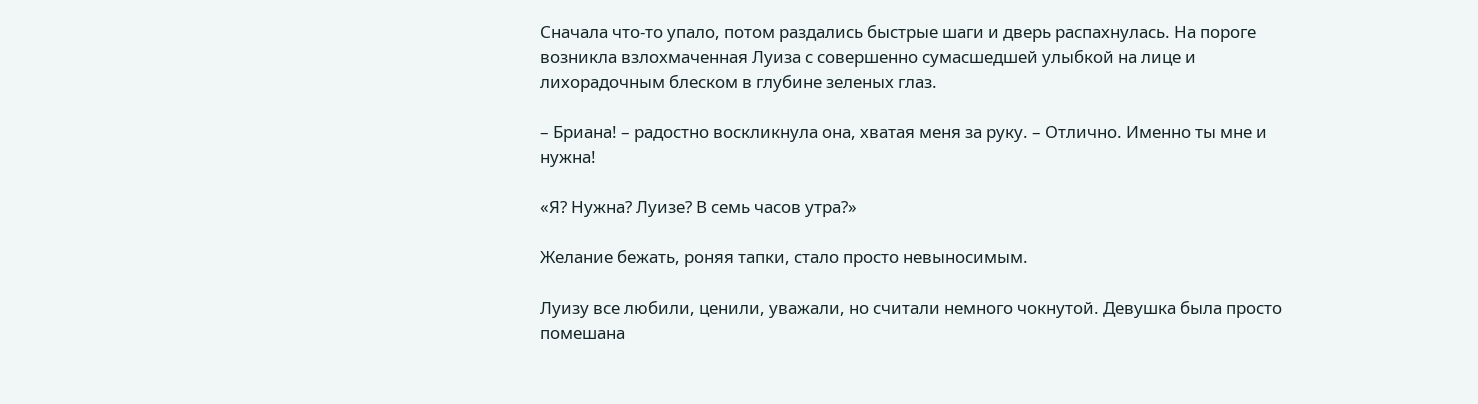Сначала что-то упало, потом раздались быстрые шаги и дверь распахнулась. На пороге возникла взлохмаченная Луиза с совершенно сумасшедшей улыбкой на лице и лихорадочным блеском в глубине зеленых глаз.

– Бриана! – радостно воскликнула она, хватая меня за руку. – Отлично. Именно ты мне и нужна!

«Я? Нужна? Луизе? В семь часов утра?»

Желание бежать, роняя тапки, стало просто невыносимым.

Луизу все любили, ценили, уважали, но считали немного чокнутой. Девушка была просто помешана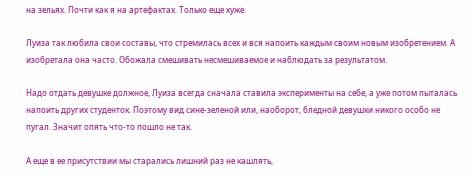на зельях. Почти как я на артефактах. Только еще хуже.

Луиза так любила свои составы, что стремилась всех и вся напоить каждым своим новым изобретением. А изобретала она часто. Обожала смешивать несмешиваемое и наблюдать за результатом.

Надо отдать девушке должное, Луиза всегда сначала ставила эксперименты на себе, а уже потом пыталась напоить других студенток. Поэтому вид сине-зеленой или, наоборот, бледной девушки никого особо не пугал. Значит опять что-то пошло не так.

А еще в ее присутствии мы старались лишний раз не кашлять,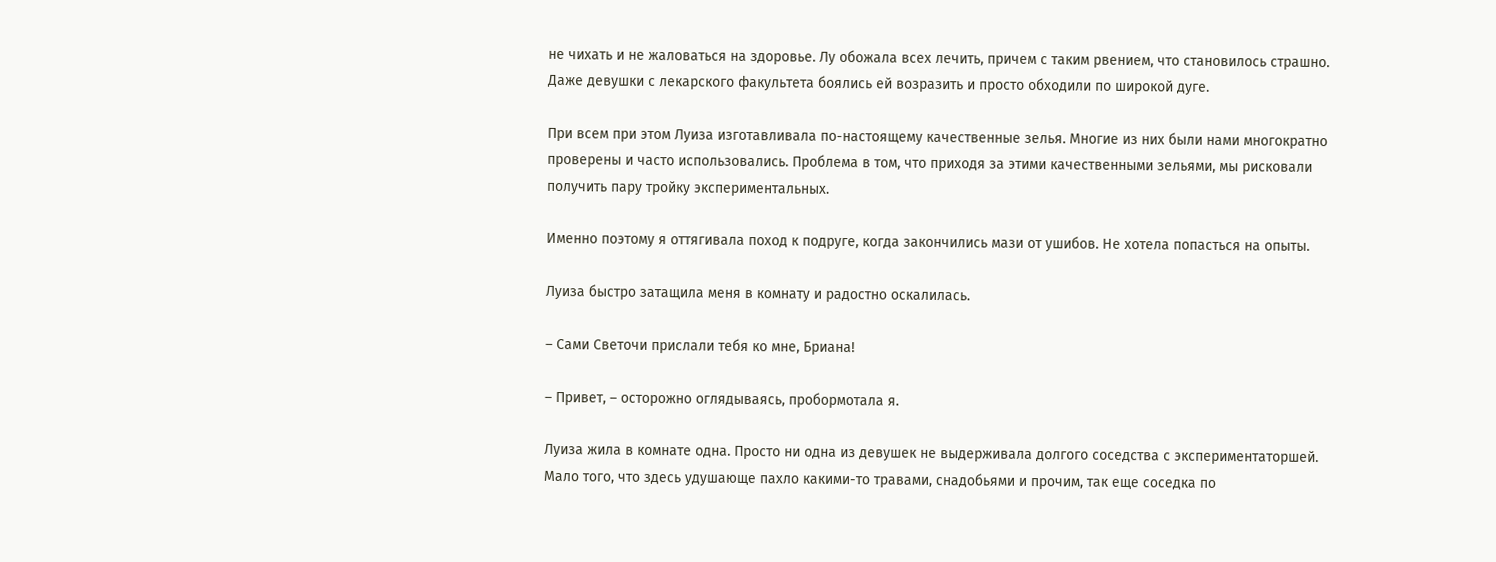не чихать и не жаловаться на здоровье. Лу обожала всех лечить, причем с таким рвением, что становилось страшно. Даже девушки с лекарского факультета боялись ей возразить и просто обходили по широкой дуге.

При всем при этом Луиза изготавливала по-настоящему качественные зелья. Многие из них были нами многократно проверены и часто использовались. Проблема в том, что приходя за этими качественными зельями, мы рисковали получить пару тройку экспериментальных.

Именно поэтому я оттягивала поход к подруге, когда закончились мази от ушибов. Не хотела попасться на опыты.

Луиза быстро затащила меня в комнату и радостно оскалилась.

– Сами Светочи прислали тебя ко мне, Бриана!

– Привет, – осторожно оглядываясь, пробормотала я.

Луиза жила в комнате одна. Просто ни одна из девушек не выдерживала долгого соседства с экспериментаторшей. Мало того, что здесь удушающе пахло какими-то травами, снадобьями и прочим, так еще соседка по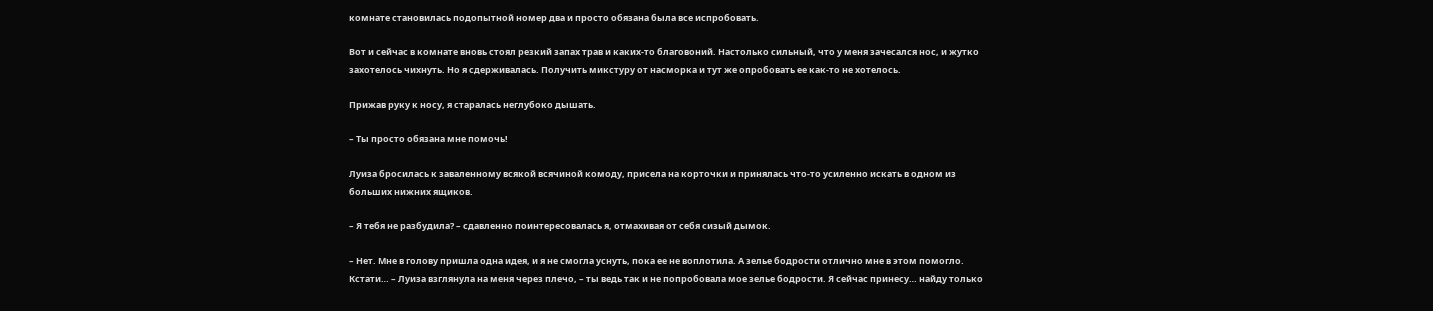комнате становилась подопытной номер два и просто обязана была все испробовать.

Вот и сейчас в комнате вновь стоял резкий запах трав и каких-то благовоний. Настолько сильный, что у меня зачесался нос, и жутко захотелось чихнуть. Но я сдерживалась. Получить микстуру от насморка и тут же опробовать ее как-то не хотелось.

Прижав руку к носу, я старалась неглубоко дышать.

– Ты просто обязана мне помочь!

Луиза бросилась к заваленному всякой всячиной комоду, присела на корточки и принялась что-то усиленно искать в одном из больших нижних ящиков.

– Я тебя не разбудила? – сдавленно поинтересовалась я, отмахивая от себя сизый дымок.

– Нет. Мне в голову пришла одна идея, и я не смогла уснуть, пока ее не воплотила. А зелье бодрости отлично мне в этом помогло. Кстати… – Луиза взглянула на меня через плечо, – ты ведь так и не попробовала мое зелье бодрости. Я сейчас принесу… найду только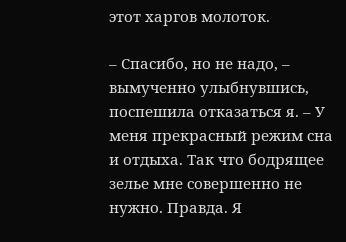этот харгов молоток.

– Спасибо, но не надо, – вымученно улыбнувшись, поспешила отказаться я. – У меня прекрасный режим сна и отдыха. Так что бодрящее зелье мне совершенно не нужно. Правда. Я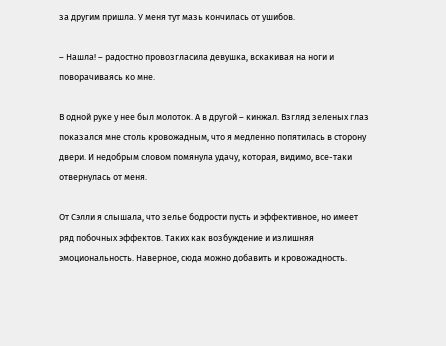за другим пришла. У меня тут мазь кончилась от ушибов.

– Нашла! – радостно провозгласила девушка, вскакивая на ноги и поворачиваясь ко мне.

В одной руке у нее был молоток. А в другой – кинжал. Взгляд зеленых глаз показался мне столь кровожадным, что я медленно попятилась в сторону двери. И недобрым словом помянула удачу, которая, видимо, все-таки отвернулась от меня.

От Сэлли я слышала, что зелье бодрости пусть и эффективное, но имеет ряд побочных эффектов. Таких как возбуждение и излишняя эмоциональность. Наверное, сюда можно добавить и кровожадность.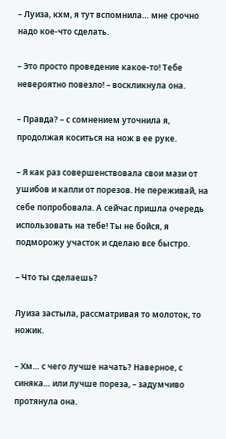– Луиза, кхм, я тут вспомнила… мне срочно надо кое-что сделать.

– Это просто проведение какое-то! Тебе невероятно повезло! – воскликнула она.

– Правда? – с сомнением уточнила я, продолжая коситься на нож в ее руке.

– Я как раз совершенствовала свои мази от ушибов и капли от порезов. Не переживай, на себе попробовала. А сейчас пришла очередь использовать на тебе! Ты не бойся, я подморожу участок и сделаю все быстро.

– Что ты сделаешь?

Луиза застыла, рассматривая то молоток, то ножик.

– Хм… с чего лучше начать? Наверное, с синяка… или лучше пореза, – задумчиво протянула она.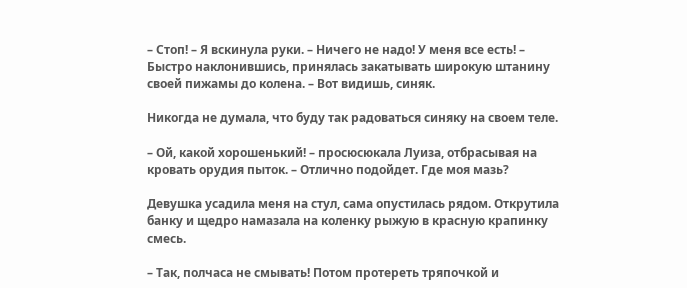– Стоп! – Я вскинула руки. – Ничего не надо! У меня все есть! – Быстро наклонившись, принялась закатывать широкую штанину своей пижамы до колена. – Вот видишь, синяк.

Никогда не думала, что буду так радоваться синяку на своем теле.

– Ой, какой хорошенький! – просюсюкала Луиза, отбрасывая на кровать орудия пыток. – Отлично подойдет. Где моя мазь?

Девушка усадила меня на стул, сама опустилась рядом. Открутила банку и щедро намазала на коленку рыжую в красную крапинку смесь.

– Так, полчаса не смывать! Потом протереть тряпочкой и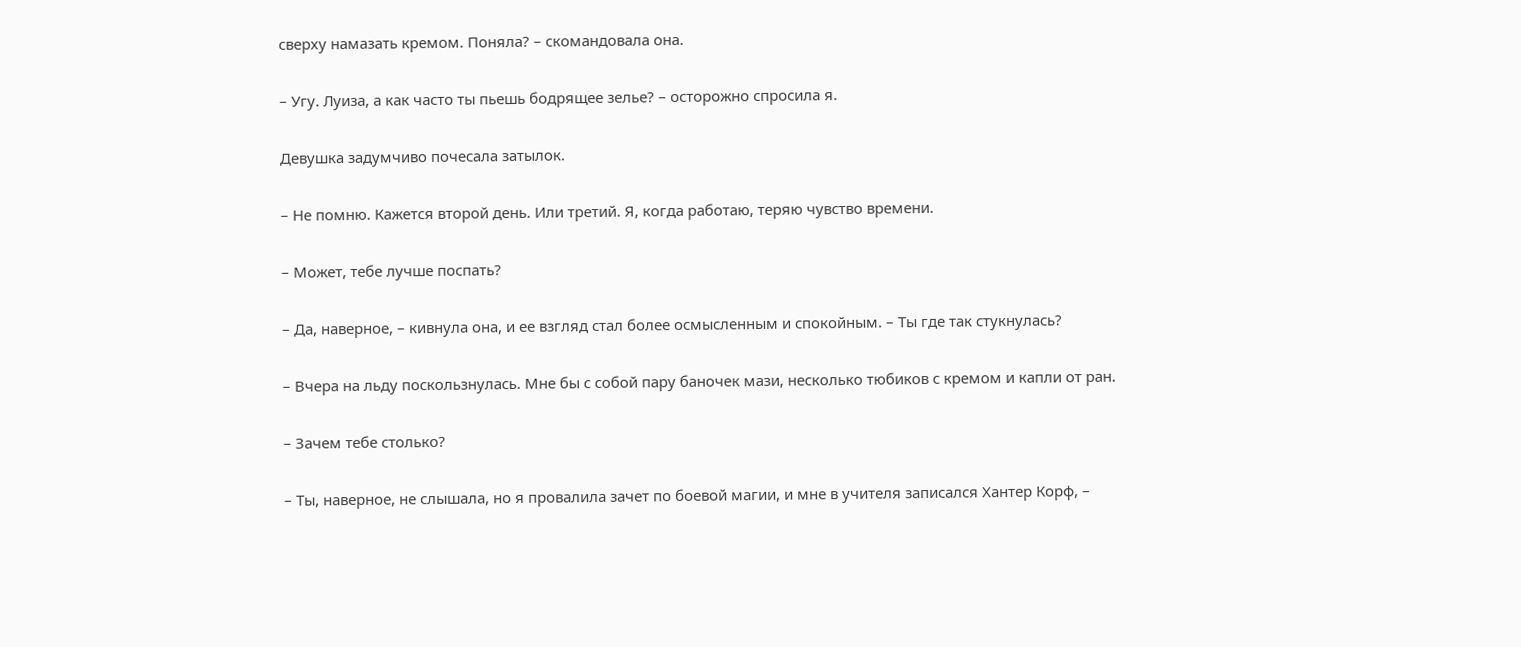сверху намазать кремом. Поняла? – скомандовала она.

– Угу. Луиза, а как часто ты пьешь бодрящее зелье? – осторожно спросила я.

Девушка задумчиво почесала затылок.

– Не помню. Кажется второй день. Или третий. Я, когда работаю, теряю чувство времени.

– Может, тебе лучше поспать?

– Да, наверное, – кивнула она, и ее взгляд стал более осмысленным и спокойным. – Ты где так стукнулась?

– Вчера на льду поскользнулась. Мне бы с собой пару баночек мази, несколько тюбиков с кремом и капли от ран.

– Зачем тебе столько?

– Ты, наверное, не слышала, но я провалила зачет по боевой магии, и мне в учителя записался Хантер Корф, –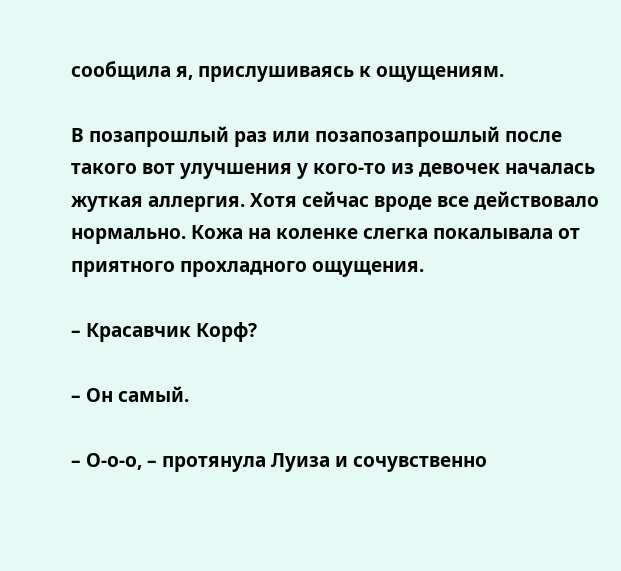сообщила я, прислушиваясь к ощущениям.

В позапрошлый раз или позапозапрошлый после такого вот улучшения у кого-то из девочек началась жуткая аллергия. Хотя сейчас вроде все действовало нормально. Кожа на коленке слегка покалывала от приятного прохладного ощущения.

– Красавчик Корф?

– Он самый.

– О-о-о, – протянула Луиза и сочувственно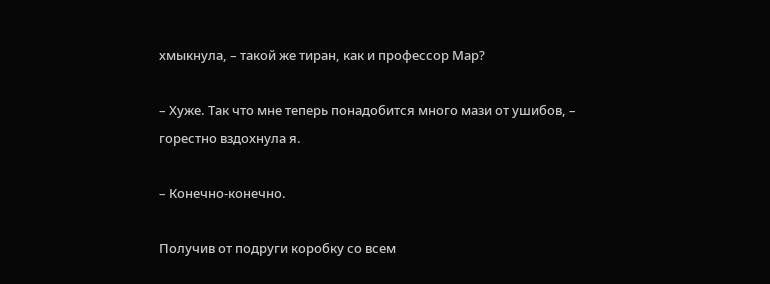хмыкнула, – такой же тиран, как и профессор Мар?

– Хуже. Так что мне теперь понадобится много мази от ушибов, – горестно вздохнула я.

– Конечно-конечно.

Получив от подруги коробку со всем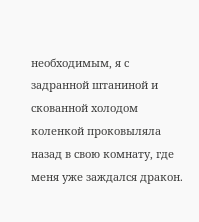необходимым, я с задранной штаниной и скованной холодом коленкой проковыляла назад в свою комнату, где меня уже заждался дракон.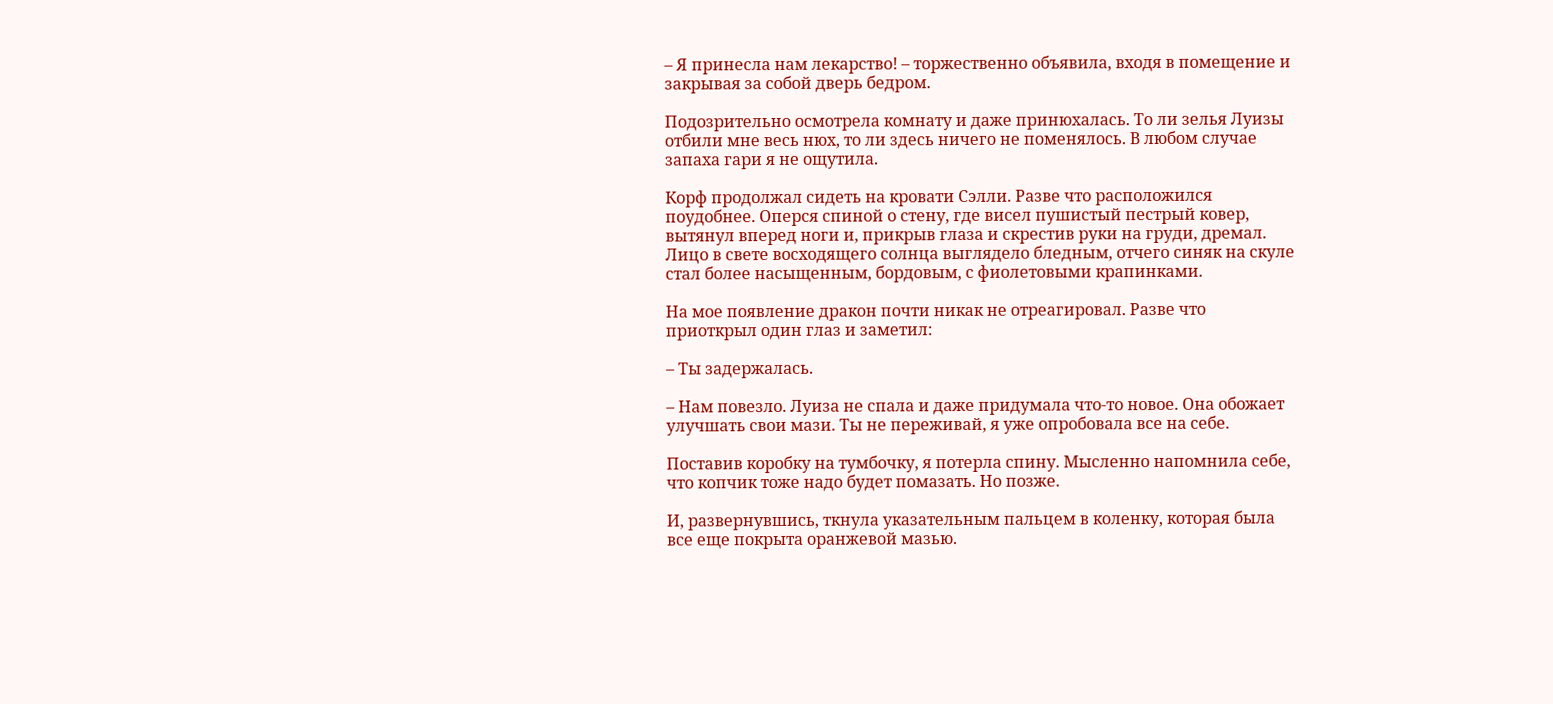– Я принесла нам лекарство! – торжественно объявила, входя в помещение и закрывая за собой дверь бедром.

Подозрительно осмотрела комнату и даже принюхалась. То ли зелья Луизы отбили мне весь нюх, то ли здесь ничего не поменялось. В любом случае запаха гари я не ощутила.

Корф продолжал сидеть на кровати Сэлли. Разве что расположился поудобнее. Оперся спиной о стену, где висел пушистый пестрый ковер, вытянул вперед ноги и, прикрыв глаза и скрестив руки на груди, дремал. Лицо в свете восходящего солнца выглядело бледным, отчего синяк на скуле стал более насыщенным, бордовым, с фиолетовыми крапинками.

На мое появление дракон почти никак не отреагировал. Разве что приоткрыл один глаз и заметил:

– Ты задержалась.

– Нам повезло. Луиза не спала и даже придумала что-то новое. Она обожает улучшать свои мази. Ты не переживай, я уже опробовала все на себе.

Поставив коробку на тумбочку, я потерла спину. Мысленно напомнила себе, что копчик тоже надо будет помазать. Но позже.

И, развернувшись, ткнула указательным пальцем в коленку, которая была все еще покрыта оранжевой мазью.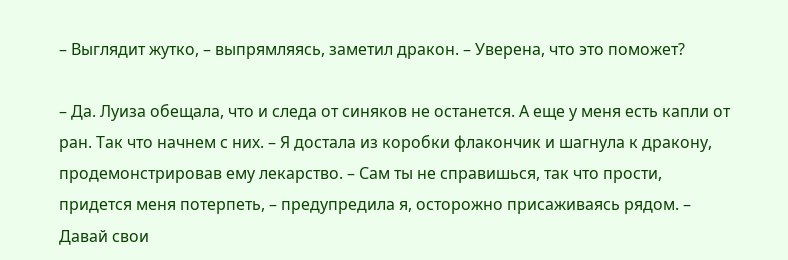– Выглядит жутко, – выпрямляясь, заметил дракон. – Уверена, что это поможет?

– Да. Луиза обещала, что и следа от синяков не останется. А еще у меня есть капли от ран. Так что начнем с них. – Я достала из коробки флакончик и шагнула к дракону, продемонстрировав ему лекарство. – Сам ты не справишься, так что прости, придется меня потерпеть, – предупредила я, осторожно присаживаясь рядом. – Давай свои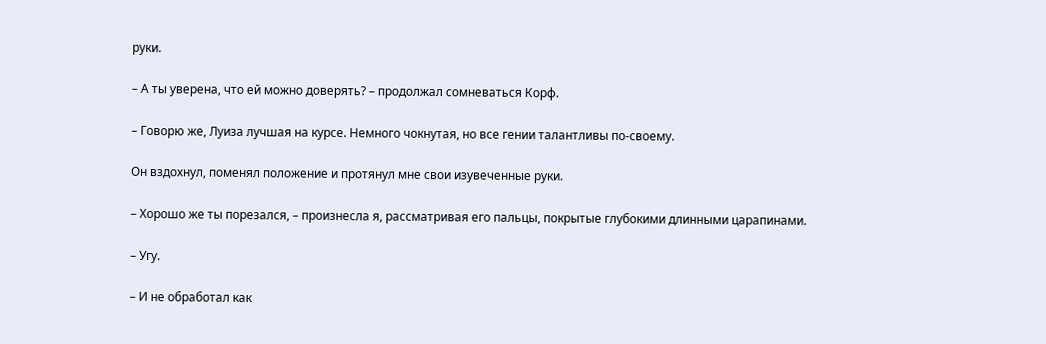руки.

– А ты уверена, что ей можно доверять? – продолжал сомневаться Корф.

– Говорю же, Луиза лучшая на курсе. Немного чокнутая, но все гении талантливы по-своему.

Он вздохнул, поменял положение и протянул мне свои изувеченные руки.

– Хорошо же ты порезался, – произнесла я, рассматривая его пальцы, покрытые глубокими длинными царапинами.

– Угу.

– И не обработал как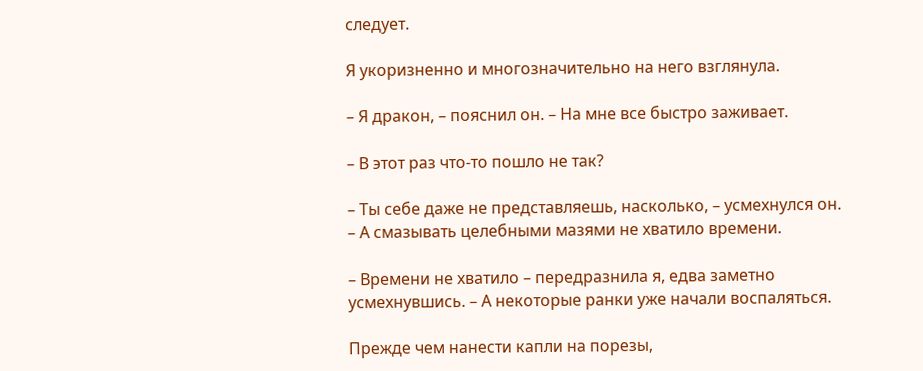следует.

Я укоризненно и многозначительно на него взглянула.

– Я дракон, – пояснил он. – На мне все быстро заживает.

– В этот раз что-то пошло не так?

– Ты себе даже не представляешь, насколько, – усмехнулся он. – А смазывать целебными мазями не хватило времени.

– Времени не хватило – передразнила я, едва заметно усмехнувшись. – А некоторые ранки уже начали воспаляться.

Прежде чем нанести капли на порезы,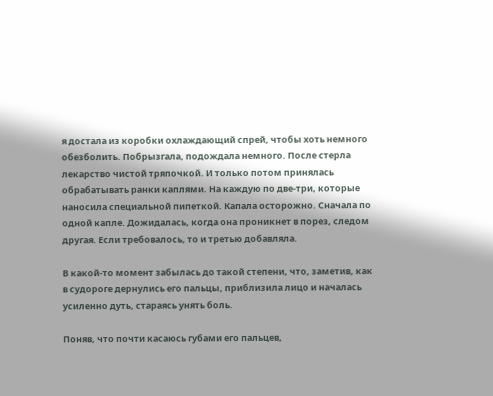я достала из коробки охлаждающий спрей, чтобы хоть немного обезболить. Побрызгала, подождала немного. После стерла лекарство чистой тряпочкой. И только потом принялась обрабатывать ранки каплями. На каждую по две-три, которые наносила специальной пипеткой. Капала осторожно. Сначала по одной капле. Дожидалась, когда она проникнет в порез, следом другая. Если требовалось, то и третью добавляла.

В какой-то момент забылась до такой степени, что, заметив, как в судороге дернулись его пальцы, приблизила лицо и началась усиленно дуть, стараясь унять боль.

Поняв, что почти касаюсь губами его пальцев,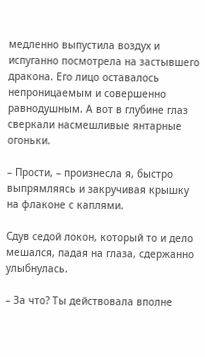медленно выпустила воздух и испуганно посмотрела на застывшего дракона. Его лицо оставалось непроницаемым и совершенно равнодушным. А вот в глубине глаз сверкали насмешливые янтарные огоньки.

– Прости, – произнесла я, быстро выпрямляясь и закручивая крышку на флаконе с каплями.

Сдув седой локон, который то и дело мешался, падая на глаза, сдержанно улыбнулась.

– За что? Ты действовала вполне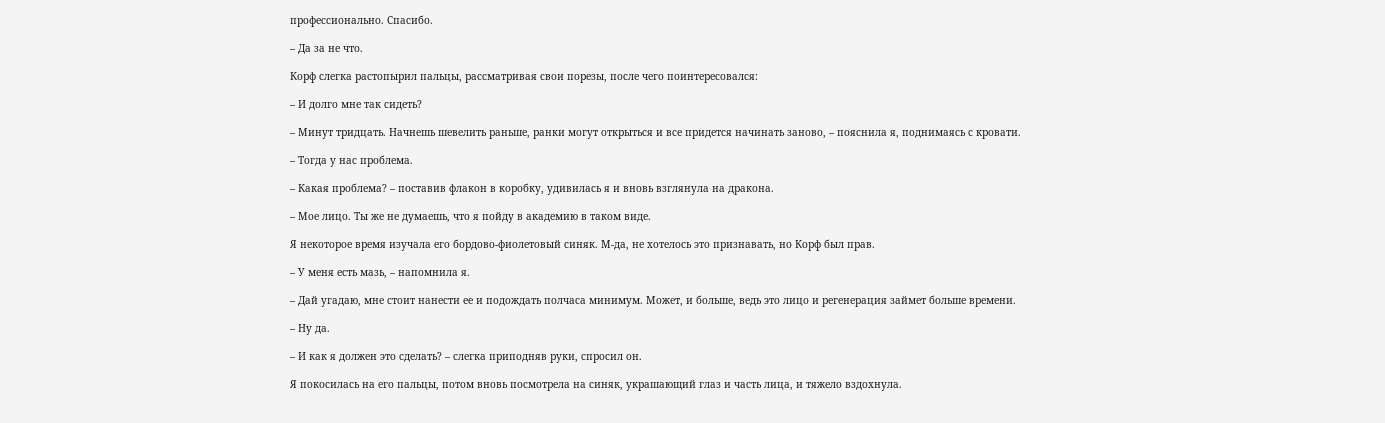профессионально. Спасибо.

– Да за не что.

Корф слегка растопырил пальцы, рассматривая свои порезы, после чего поинтересовался:

– И долго мне так сидеть?

– Минут тридцать. Начнешь шевелить раньше, ранки могут открыться и все придется начинать заново, – пояснила я, поднимаясь с кровати.

– Тогда у нас проблема.

– Какая проблема? – поставив флакон в коробку, удивилась я и вновь взглянула на дракона.

– Мое лицо. Ты же не думаешь, что я пойду в академию в таком виде.

Я некоторое время изучала его бордово-фиолетовый синяк. М-да, не хотелось это признавать, но Корф был прав.

– У меня есть мазь, – напомнила я.

– Дай угадаю, мне стоит нанести ее и подождать полчаса минимум. Может, и больше, ведь это лицо и регенерация займет больше времени.

– Ну да.

– И как я должен это сделать? – слегка приподняв руки, спросил он.

Я покосилась на его пальцы, потом вновь посмотрела на синяк, украшающий глаз и часть лица, и тяжело вздохнула.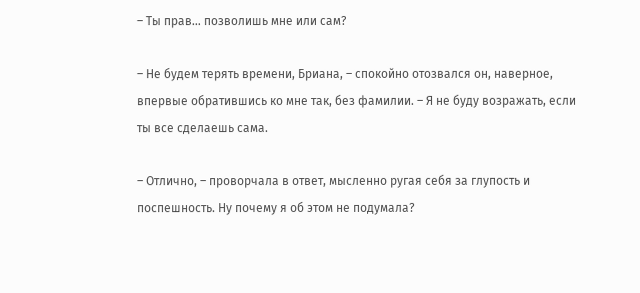– Ты прав… позволишь мне или сам?

– Не будем терять времени, Бриана, – спокойно отозвался он, наверное, впервые обратившись ко мне так, без фамилии. – Я не буду возражать, если ты все сделаешь сама.

– Отлично, – проворчала в ответ, мысленно ругая себя за глупость и поспешность. Ну почему я об этом не подумала?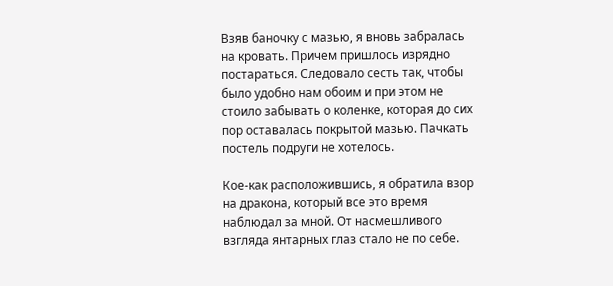Взяв баночку с мазью, я вновь забралась на кровать. Причем пришлось изрядно постараться. Следовало сесть так, чтобы было удобно нам обоим и при этом не стоило забывать о коленке, которая до сих пор оставалась покрытой мазью. Пачкать постель подруги не хотелось.

Кое-как расположившись, я обратила взор на дракона, который все это время наблюдал за мной. От насмешливого взгляда янтарных глаз стало не по себе.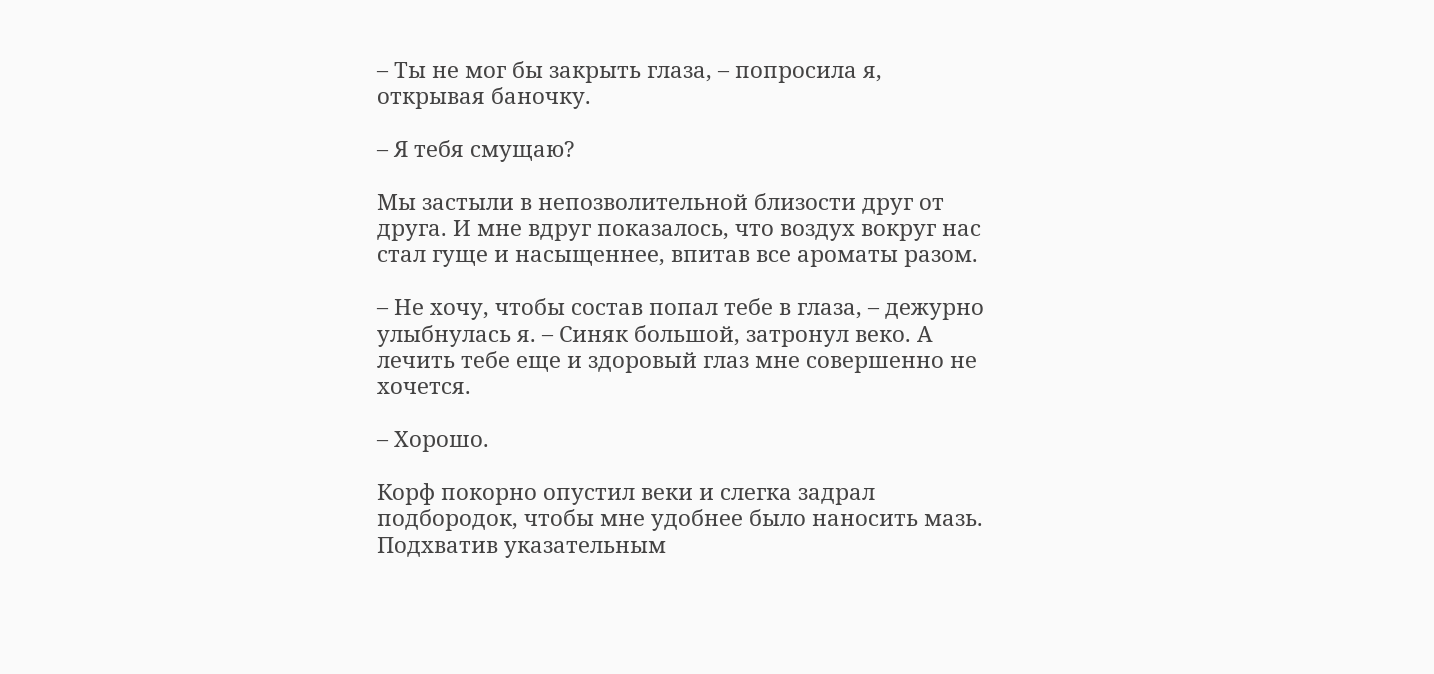– Ты не мог бы закрыть глаза, – попросила я, открывая баночку.

– Я тебя смущаю?

Мы застыли в непозволительной близости друг от друга. И мне вдруг показалось, что воздух вокруг нас стал гуще и насыщеннее, впитав все ароматы разом.

– Не хочу, чтобы состав попал тебе в глаза, – дежурно улыбнулась я. – Синяк большой, затронул веко. А лечить тебе еще и здоровый глаз мне совершенно не хочется.

– Хорошо.

Корф покорно опустил веки и слегка задрал подбородок, чтобы мне удобнее было наносить мазь. Подхватив указательным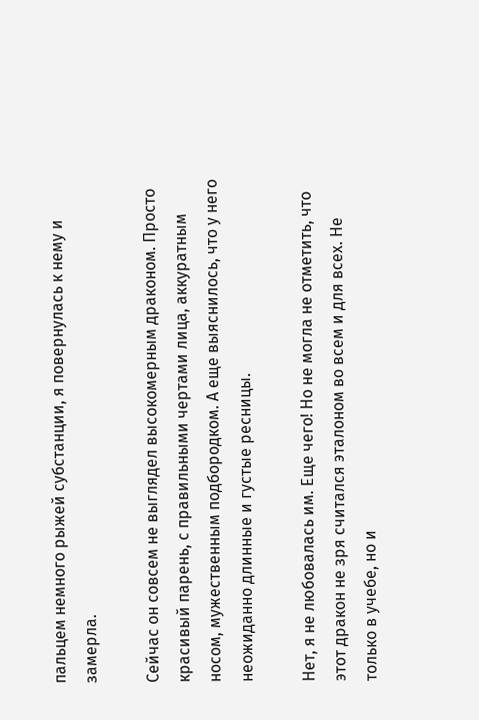пальцем немного рыжей субстанции, я повернулась к нему и замерла.

Сейчас он совсем не выглядел высокомерным драконом. Просто красивый парень, с правильными чертами лица, аккуратным носом, мужественным подбородком. А еще выяснилось, что у него неожиданно длинные и густые ресницы.

Нет, я не любовалась им. Еще чего! Но не могла не отметить, что этот дракон не зря считался эталоном во всем и для всех. Не только в учебе, но и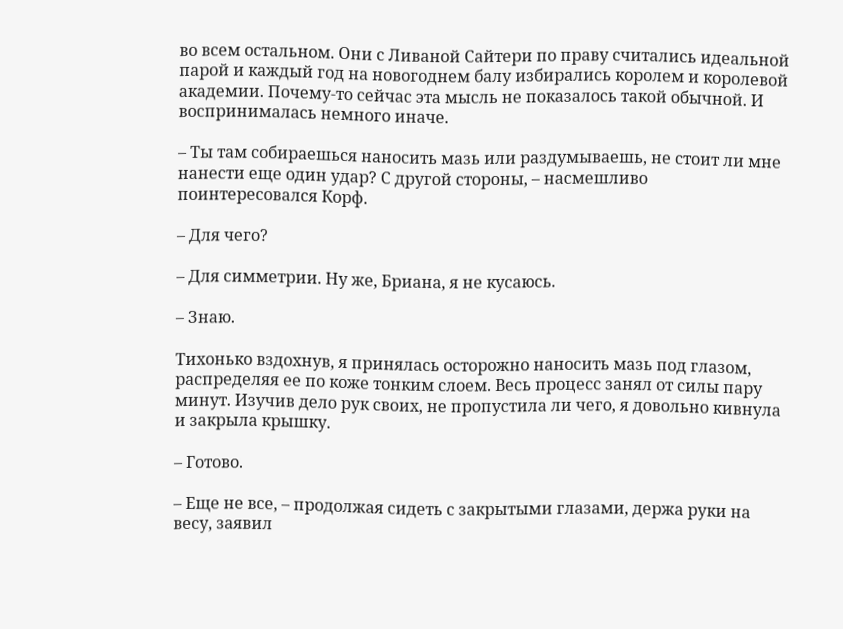во всем остальном. Они с Ливаной Сайтери по праву считались идеальной парой и каждый год на новогоднем балу избирались королем и королевой академии. Почему-то сейчас эта мысль не показалось такой обычной. И воспринималась немного иначе.

– Ты там собираешься наносить мазь или раздумываешь, не стоит ли мне нанести еще один удар? С другой стороны, – насмешливо поинтересовался Корф.

– Для чего?

– Для симметрии. Ну же, Бриана, я не кусаюсь.

– Знаю.

Тихонько вздохнув, я принялась осторожно наносить мазь под глазом, распределяя ее по коже тонким слоем. Весь процесс занял от силы пару минут. Изучив дело рук своих, не пропустила ли чего, я довольно кивнула и закрыла крышку.

– Готово.

– Еще не все, – продолжая сидеть с закрытыми глазами, держа руки на весу, заявил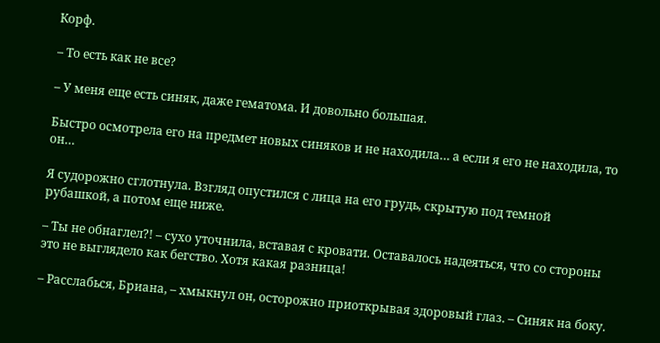Корф.

– То есть как не все?

– У меня еще есть синяк, даже гематома. И довольно большая.

Быстро осмотрела его на предмет новых синяков и не находила… а если я его не находила, то он…

Я судорожно сглотнула. Взгляд опустился с лица на его грудь, скрытую под темной рубашкой, а потом еще ниже.

– Ты не обнаглел?! – сухо уточнила, вставая с кровати. Оставалось надеяться, что со стороны это не выглядело как бегство. Хотя какая разница!

– Расслабься, Бриана, – хмыкнул он, осторожно приоткрывая здоровый глаз. – Синяк на боку.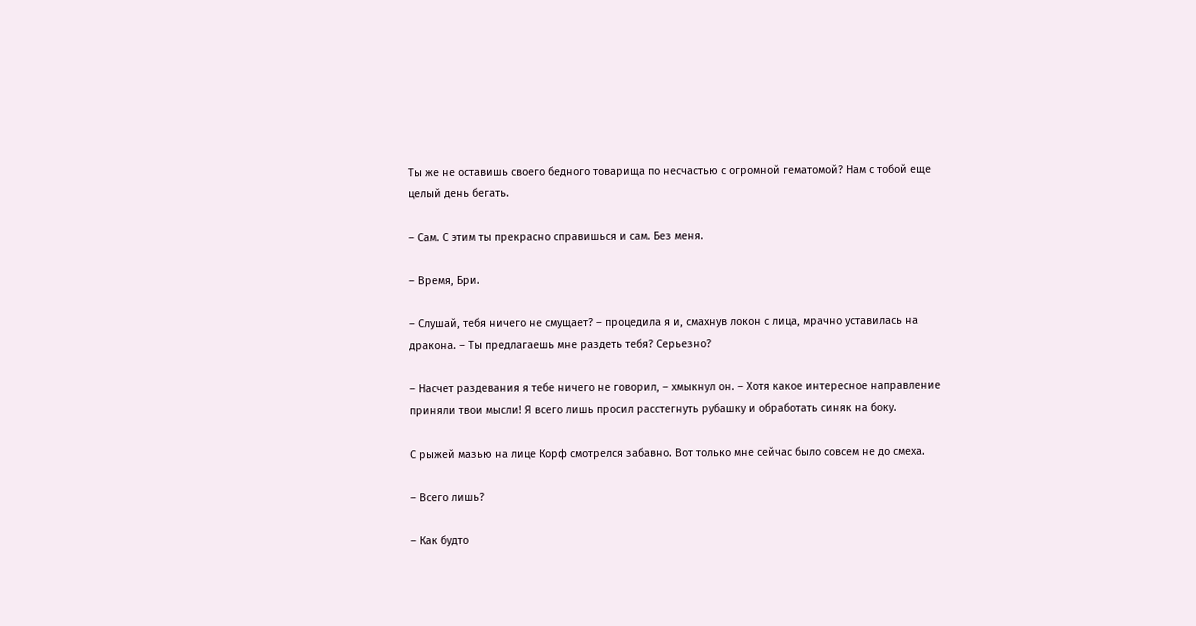Ты же не оставишь своего бедного товарища по несчастью с огромной гематомой? Нам с тобой еще целый день бегать.

– Сам. С этим ты прекрасно справишься и сам. Без меня.

– Время, Бри.

– Слушай, тебя ничего не смущает? – процедила я и, смахнув локон с лица, мрачно уставилась на дракона. – Ты предлагаешь мне раздеть тебя? Серьезно?

– Насчет раздевания я тебе ничего не говорил, – хмыкнул он. – Хотя какое интересное направление приняли твои мысли! Я всего лишь просил расстегнуть рубашку и обработать синяк на боку.

С рыжей мазью на лице Корф смотрелся забавно. Вот только мне сейчас было совсем не до смеха.

– Всего лишь?

– Как будто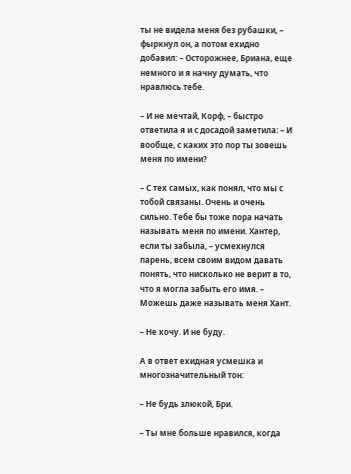ты не видела меня без рубашки, – фыркнул он, а потом ехидно добавил: – Осторожнее, Бриана, еще немного и я начну думать, что нравлюсь тебе.

– И не мечтай, Корф, – быстро ответила я и с досадой заметила: – И вообще, с каких это пор ты зовешь меня по имени?

– С тех самых, как понял, что мы с тобой связаны. Очень и очень сильно. Тебе бы тоже пора начать называть меня по имени. Хантер, если ты забыла, – усмехнулся парень, всем своим видом давать понять, что нисколько не верит в то, что я могла забыть его имя. – Можешь даже называть меня Хант.

– Не хочу. И не буду.

А в ответ ехидная усмешка и многозначительный тон:

– Не будь злюкой, Бри.

– Ты мне больше нравился, когда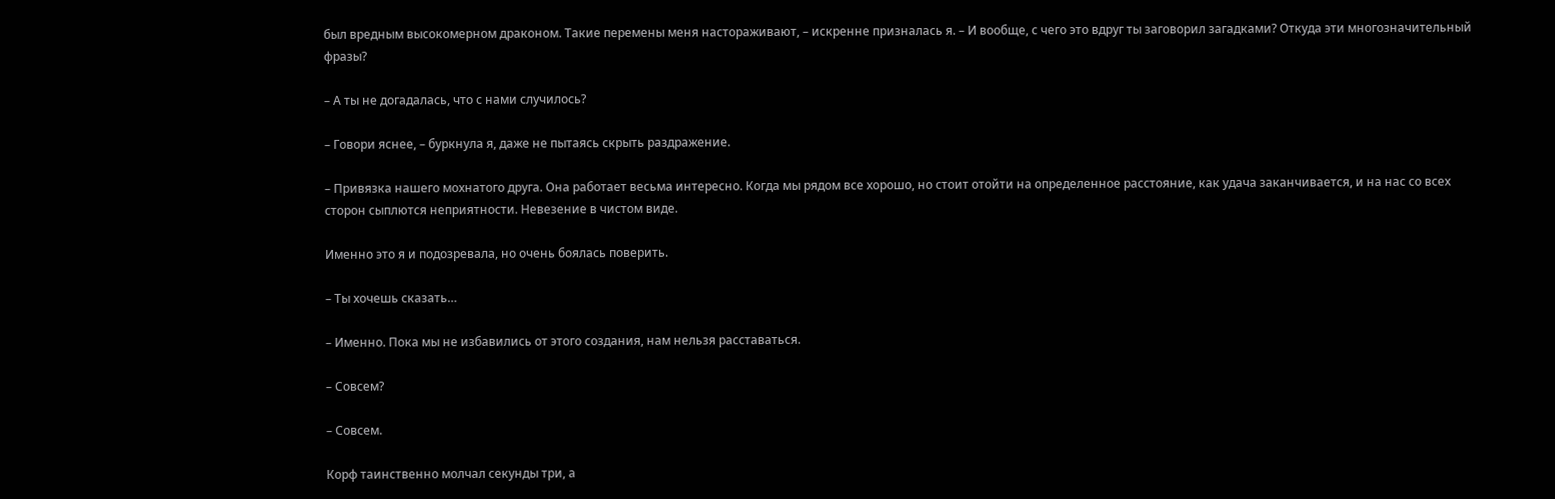был вредным высокомерном драконом. Такие перемены меня настораживают, – искренне призналась я. – И вообще, с чего это вдруг ты заговорил загадками? Откуда эти многозначительный фразы?

– А ты не догадалась, что с нами случилось?

– Говори яснее, – буркнула я, даже не пытаясь скрыть раздражение.

– Привязка нашего мохнатого друга. Она работает весьма интересно. Когда мы рядом все хорошо, но стоит отойти на определенное расстояние, как удача заканчивается, и на нас со всех сторон сыплются неприятности. Невезение в чистом виде.

Именно это я и подозревала, но очень боялась поверить.

– Ты хочешь сказать…

– Именно. Пока мы не избавились от этого создания, нам нельзя расставаться.

– Совсем?

– Совсем.

Корф таинственно молчал секунды три, а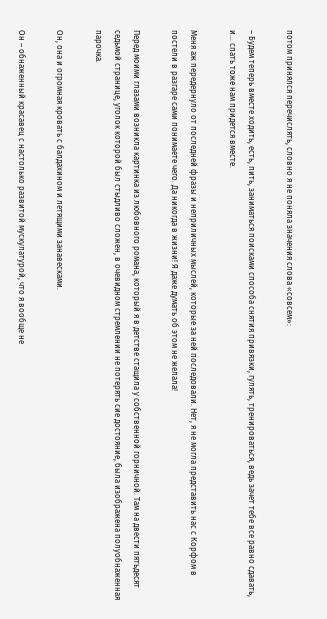потом принялся перечислять, словно я не поняла значения слова «совсем»:

– Будем теперь вместе ходить, есть, пить, заниматься поисками способа снятия привязки, гулять, тренироваться, ведь зачет тебе все равно сдавать, и… спать тоже нам придется вместе.

Меня аж передернуло от последней фразы и неприличных мыслей, которые за ней последовали. Нет, я не могла представить нас с Корфом в постели в разгаре сами понимаете чего. Да никогда в жизни! Я даже думать об этом не желала!

Перед моими глазами возникла картинка из любовного романа, который я в детстве стащила у собственной горничной. Там на двести пятьдесят седьмой странице, уголок которой был стыдливо сложен, в очевидном стремлении не потерять сие достояние, была изображена полуобнаженная парочка.

Он, она и огромная кровать с балдахином и летящими занавесками.

Он – обнаженный красавец с настолько развитой мускулатурой, что я вообще не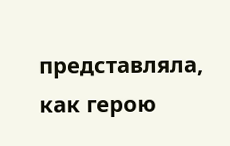представляла, как герою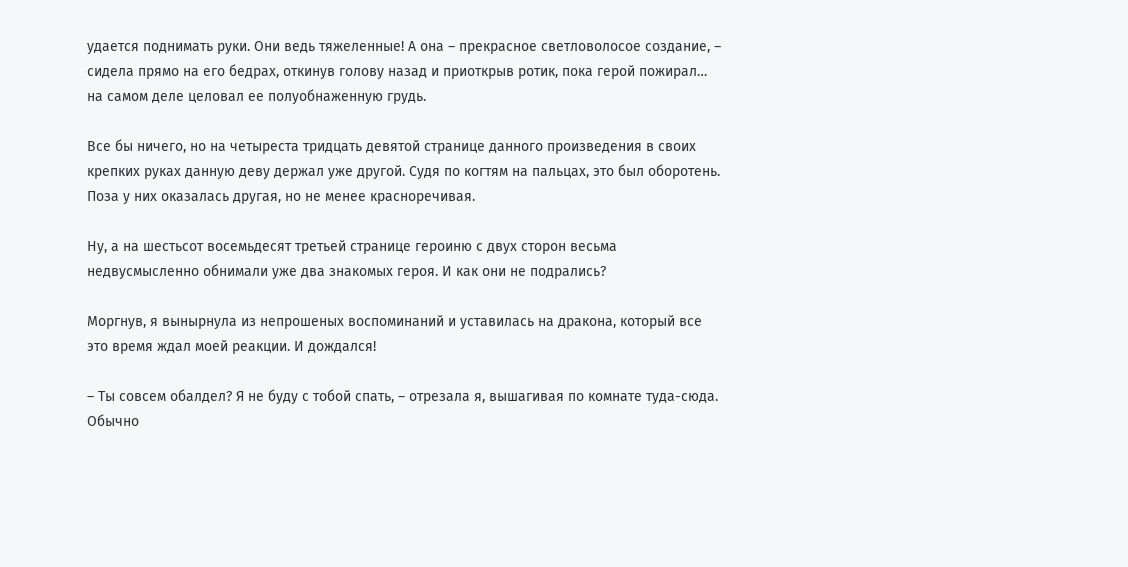удается поднимать руки. Они ведь тяжеленные! А она – прекрасное светловолосое создание, – сидела прямо на его бедрах, откинув голову назад и приоткрыв ротик, пока герой пожирал… на самом деле целовал ее полуобнаженную грудь.

Все бы ничего, но на четыреста тридцать девятой странице данного произведения в своих крепких руках данную деву держал уже другой. Судя по когтям на пальцах, это был оборотень. Поза у них оказалась другая, но не менее красноречивая.

Ну, а на шестьсот восемьдесят третьей странице героиню с двух сторон весьма недвусмысленно обнимали уже два знакомых героя. И как они не подрались?

Моргнув, я вынырнула из непрошеных воспоминаний и уставилась на дракона, который все это время ждал моей реакции. И дождался!

– Ты совсем обалдел? Я не буду с тобой спать, – отрезала я, вышагивая по комнате туда-сюда. Обычно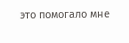это помогало мне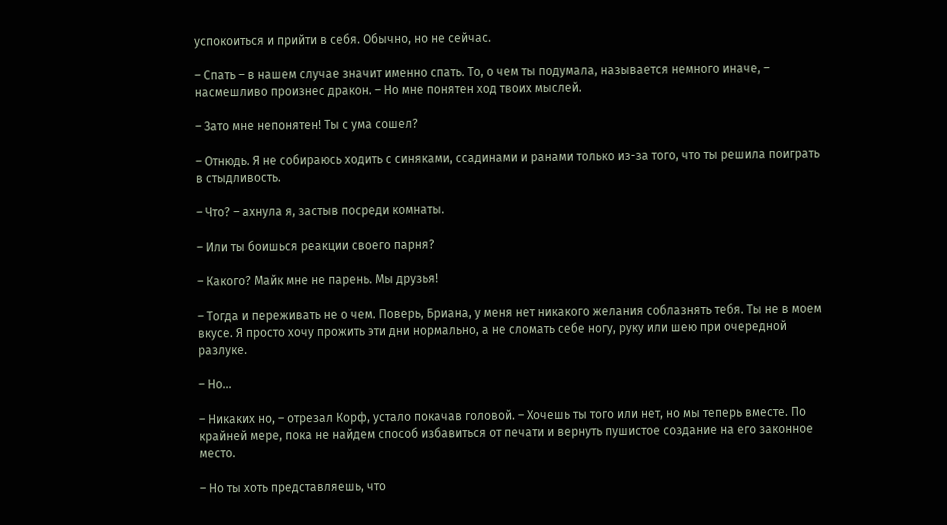успокоиться и прийти в себя. Обычно, но не сейчас.

– Спать – в нашем случае значит именно спать. То, о чем ты подумала, называется немного иначе, – насмешливо произнес дракон. – Но мне понятен ход твоих мыслей.

– Зато мне непонятен! Ты с ума сошел?

– Отнюдь. Я не собираюсь ходить с синяками, ссадинами и ранами только из-за того, что ты решила поиграть в стыдливость.

– Что? – ахнула я, застыв посреди комнаты.

– Или ты боишься реакции своего парня?

– Какого? Майк мне не парень. Мы друзья!

– Тогда и переживать не о чем. Поверь, Бриана, у меня нет никакого желания соблазнять тебя. Ты не в моем вкусе. Я просто хочу прожить эти дни нормально, а не сломать себе ногу, руку или шею при очередной разлуке.

– Но…

– Никаких но, – отрезал Корф, устало покачав головой. – Хочешь ты того или нет, но мы теперь вместе. По крайней мере, пока не найдем способ избавиться от печати и вернуть пушистое создание на его законное место.

– Но ты хоть представляешь, что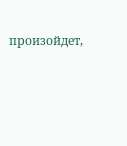произойдет,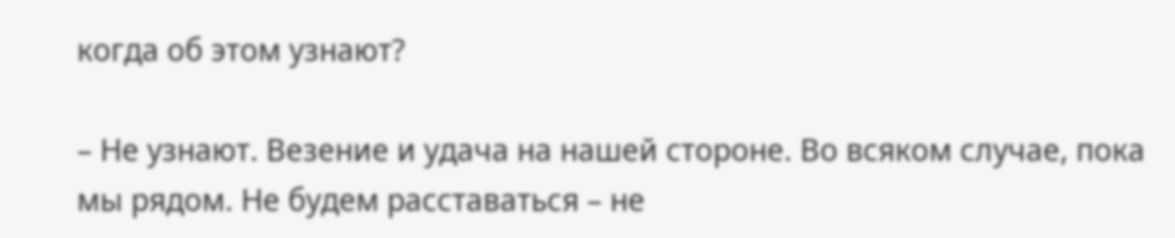когда об этом узнают?

– Не узнают. Везение и удача на нашей стороне. Во всяком случае, пока мы рядом. Не будем расставаться – не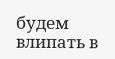будем влипать в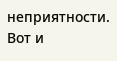неприятности. Вот и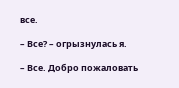все.

– Все? – огрызнулась я.

– Все. Добро пожаловать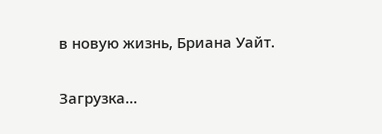в новую жизнь, Бриана Уайт.

Загрузка...